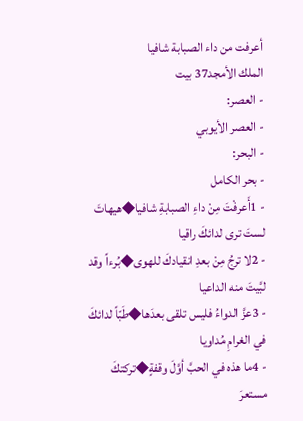أعرفت من داء الصبابة شافيا
الملك الأمجد37 بيت
- العصر:
- العصر الأيوبي
- البحر:
- بحر الكامل
- 1أَعرفْتَ مِنْ داءِ الصبابةِ شافيا◆هيهاتَ لستَ ترى لدائكَ راقيا
- 2لا ترجُ مِنْ بعدِ انقيادكَ للهوى◆بُرءاً وقد لبَّيتَ منه الداعيا
- 3عزَّ الدواءُ فليس تلقى بعدَها◆طَبّاً لدائكَ في الغرامِ مُداويا
- 4ما هذه في الحبَّ أوَّلَ وقفةٍ◆تركتكَ مستعرَ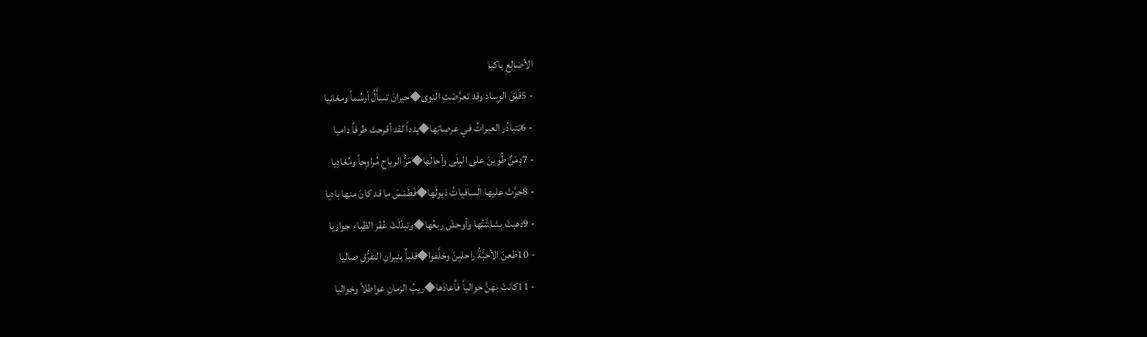الأضالِعِ باكيا
- 5قَلِقَ الوِسادِ وقد تعرَّضتِ النوى◆حيرانَ تسأَلُ أرسُماً ومغانيا
- 6تتبادُر العبراتُ في عرصاتِها◆بدداً لقد أقرحتَ طرفاً داميا
- 7دِمَنٌ طُوينَ على البِلَى وأحالَها◆مَرُّ الرياحِ مُراوِحاً ومُغادِيا
- 8جرَّتْ عليها السافياتُ ذيولَها◆فَطَمْسَ ما قد كانَ منها باديا
- 9ذهبتْ بشاشَتُها وأوحشَ ربعُها◆وتبدَّلَتْ عُفْر الظِباءِ جوازيا
- 10ظعنَ الأحبَّةُ راحلينَ وخلَّفوا◆قلباً بنيرانِ التفرُّقِ صاليا
- 11كانتْ بهنَّ حوالياً فأعادَها◆ريبُ الزمانِ عواطلاً وخواليا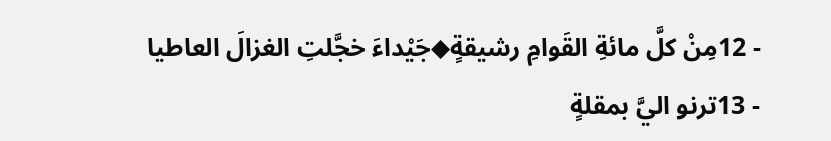- 12مِنْ كلَّ مائةِ القَوامِ رشيقةٍ◆جَيْداءَ خجَّلتِ الغزالَ العاطيا
- 13ترنو اليَّ بمقلةٍ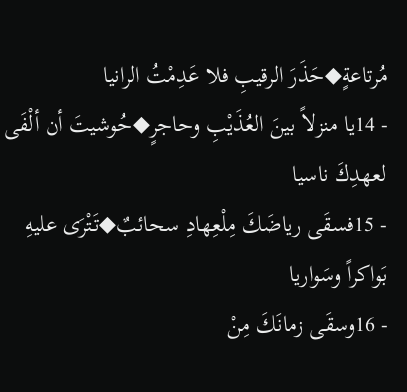مُرتاعةٍ◆حَذَرَ الرقيبِ فلا عَدِمْتُ الرانيا
- 14يا منزلاً بينَ العُذَيْبِ وحاجرٍ◆حُوشيتَ أن ألْفَى لعهدِكَ ناسيا
- 15فسقَى رياضَكَ مِلْعِهادِ سحائبٌ◆تَتْرَى عليهِ بَواكراً وسَواريا
- 16وسقَى زمانَكَ مِنْ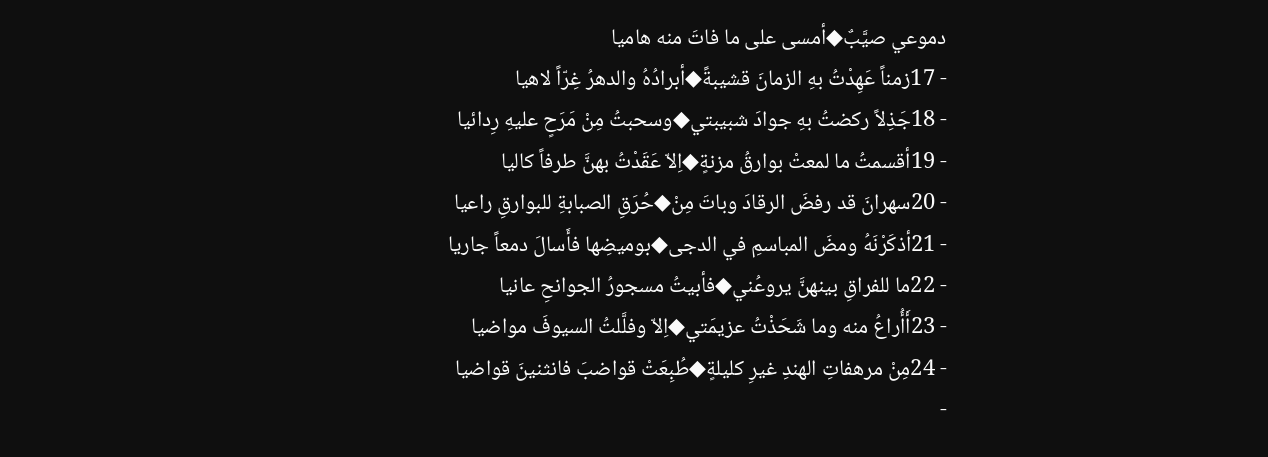دموعي صيَّبٌ◆أمسى على ما فاتَ منه هاميا
- 17زمناً عَهِدْتُ بهِ الزمانَ قشيبةً◆أبرادُهُ والدهرُ غِرّاً لاهيا
- 18جَذِلاً ركضتُ بهِ جوادَ شبيبتي◆وسحبتُ مِنْ مَرَحٍ عليهِ رِدائيا
- 19أقسمتُ ما لمعتْ بوارقُ مزنةٍ◆اِلاّ عَقَدْتُ بهنَّ طرفاً كاليا
- 20سهرانَ قد رفضَ الرقادَ وباتَ مِنْ◆حُرَقِ الصبابةِ للبوارقِ راعيا
- 21أذكَرْنَهُ ومضَ المباسمِ في الدجى◆بوميضِها فأَسالَ دمعاً جاريا
- 22ما للفراقِ بينهنَّ يروعُني◆فأبيتُ مسجورُ الجوانحِ عانيا
- 23أَأُراعُ منه وما شَحَذْتُ عزيمَتي◆اِلاّ وفلَّلتُ السيوفَ مواضيا
- 24مِنْ مرهفاتِ الهندِ غيرِ كليلةٍ◆طُبِعَتْ قواضبَ فانثنينَ قواضيا
-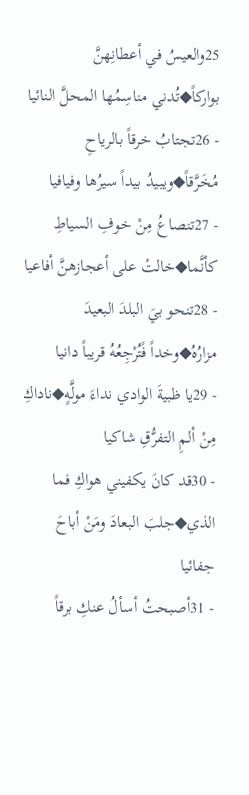25والعيسُ في أعطانِهنَّ بواركاً◆تُدني مناسِمُها المحلَّ النائيا
- 26تجتابُ خرقاً بالرياحِ مُخَرَّقاً◆ويبيدُ بيداً سيرُها وفيافيا
- 27تنصاعُ مِنْ خوفِ السياطِ كأنَّما◆خالتْ على أعجازهنَّ أفاعيا
- 28تنحو بيَ البلدَ البعيدَ مزارُهُ◆وخداً فًتُرْجِعُهُ قريباً دانيا
- 29يا ظبيةَ الوادي نداءَ مولَّهٍ◆ناداكِ مِنْ ألمِ التفرُّقِ شاكيا
- 30قد كانَ يكفيني هواكِ فما الذي◆جلبَ البعادَ ومَنْ أباحَ جفائيا
- 31أصبحتُ أسألُ عنكِ برقاً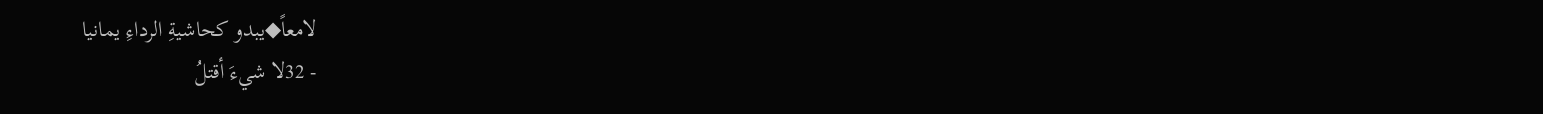لامعاً◆يبدو كحاشيةِ الرداءِ يمانيا
- 32لا شيءَ أقتلُ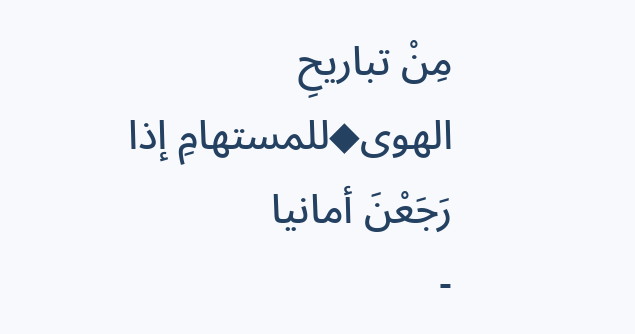مِنْ تباريحِ الهوى◆للمستهامِ إذا رَجَعْنَ أمانيا
-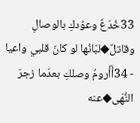33خُدَعٌ وعوُدكِ بالوصالِ وقاتلٌ◆لبّانُها لو كانَ قلبي واعيا
- 34أَأَرومُ وصلكِ بعدَما زجرَ النُّهَى◆عنه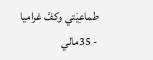طماعِيَتي وكفَّ غراميا
- 35مالي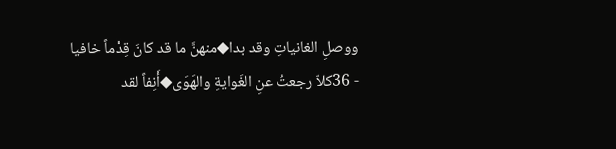ووصلِ الغانياتِ وقد بدا◆منهنَّ ما قد كانَ قِدْماً خافيا
- 36كلاّ رجعتُ عنِ الغَوايةِ والهَوَى◆أَنِفاً لقد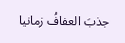جذبَ العفافُ زمانيا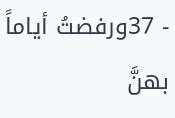- 37ورفضتُ أياماً بهنَّ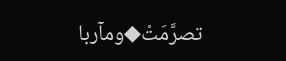تصرَّمَتْ◆ومآربا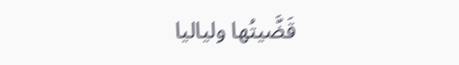قَضَّيتُها ولياليا